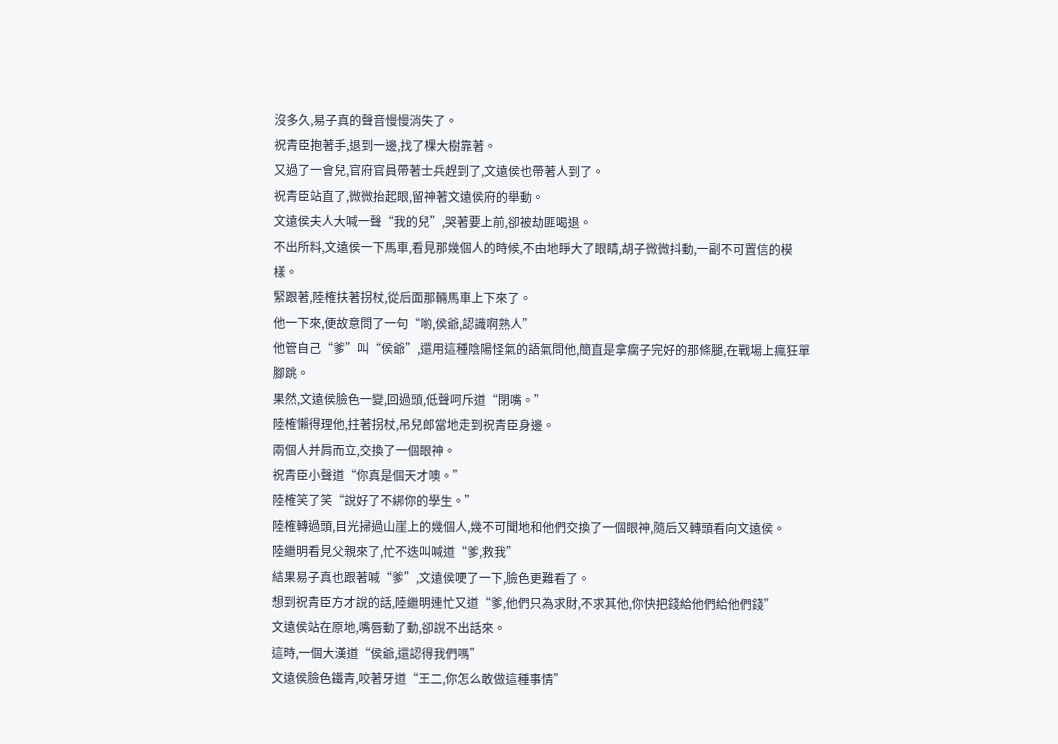沒多久,易子真的聲音慢慢消失了。
祝青臣抱著手,退到一邊,找了棵大樹靠著。
又過了一會兒,官府官員帶著士兵趕到了,文遠侯也帶著人到了。
祝青臣站直了,微微抬起眼,留神著文遠侯府的舉動。
文遠侯夫人大喊一聲“我的兒”,哭著要上前,卻被劫匪喝退。
不出所料,文遠侯一下馬車,看見那幾個人的時候,不由地睜大了眼睛,胡子微微抖動,一副不可置信的模樣。
緊跟著,陸榷扶著拐杖,從后面那輛馬車上下來了。
他一下來,便故意問了一句“喲,侯爺,認識啊熟人”
他管自己“爹”叫“侯爺”,還用這種陰陽怪氣的語氣問他,簡直是拿瘸子完好的那條腿,在戰場上瘋狂單腳跳。
果然,文遠侯臉色一變,回過頭,低聲呵斥道“閉嘴。”
陸榷懶得理他,拄著拐杖,吊兒郎當地走到祝青臣身邊。
兩個人并肩而立,交換了一個眼神。
祝青臣小聲道“你真是個天才噢。”
陸榷笑了笑“說好了不綁你的學生。”
陸榷轉過頭,目光掃過山崖上的幾個人,幾不可聞地和他們交換了一個眼神,隨后又轉頭看向文遠侯。
陸繼明看見父親來了,忙不迭叫喊道“爹,救我”
結果易子真也跟著喊“爹”,文遠侯哽了一下,臉色更難看了。
想到祝青臣方才說的話,陸繼明連忙又道“爹,他們只為求財,不求其他,你快把錢給他們給他們錢”
文遠侯站在原地,嘴唇動了動,卻說不出話來。
這時,一個大漢道“侯爺,還認得我們嗎”
文遠侯臉色鐵青,咬著牙道“王二,你怎么敢做這種事情”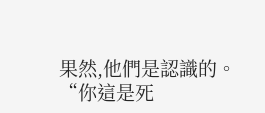果然,他們是認識的。
“你這是死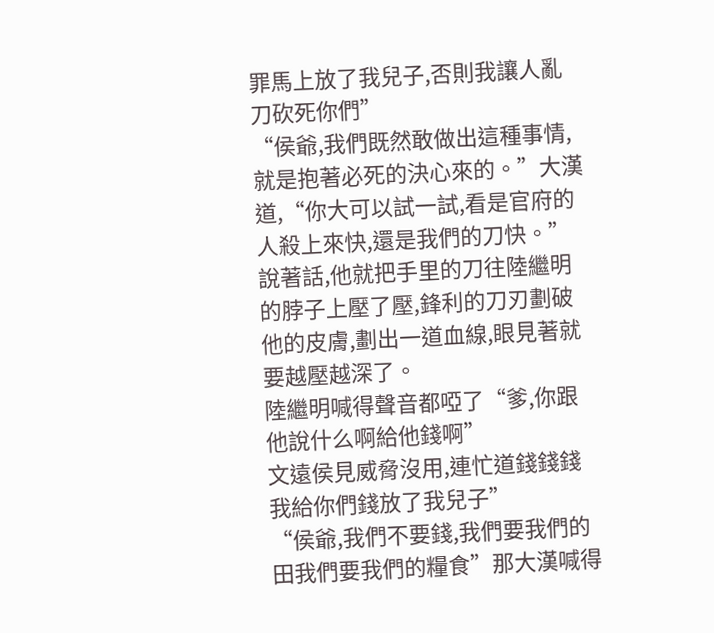罪馬上放了我兒子,否則我讓人亂刀砍死你們”
“侯爺,我們既然敢做出這種事情,就是抱著必死的決心來的。”大漢道,“你大可以試一試,看是官府的人殺上來快,還是我們的刀快。”
說著話,他就把手里的刀往陸繼明的脖子上壓了壓,鋒利的刀刃劃破
他的皮膚,劃出一道血線,眼見著就要越壓越深了。
陸繼明喊得聲音都啞了“爹,你跟他說什么啊給他錢啊”
文遠侯見威脅沒用,連忙道錢錢錢我給你們錢放了我兒子”
“侯爺,我們不要錢,我們要我們的田我們要我們的糧食”那大漢喊得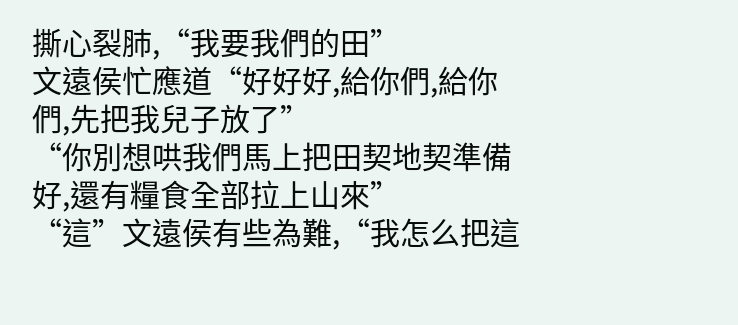撕心裂肺,“我要我們的田”
文遠侯忙應道“好好好,給你們,給你們,先把我兒子放了”
“你別想哄我們馬上把田契地契準備好,還有糧食全部拉上山來”
“這”文遠侯有些為難,“我怎么把這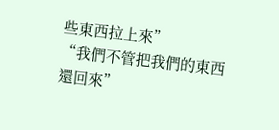些東西拉上來”
“我們不管把我們的東西還回來”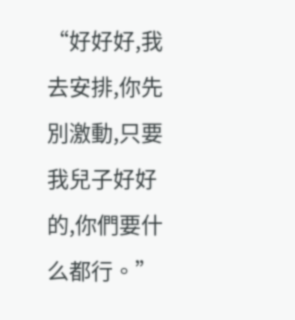“好好好,我去安排,你先別激動,只要我兒子好好的,你們要什么都行。”